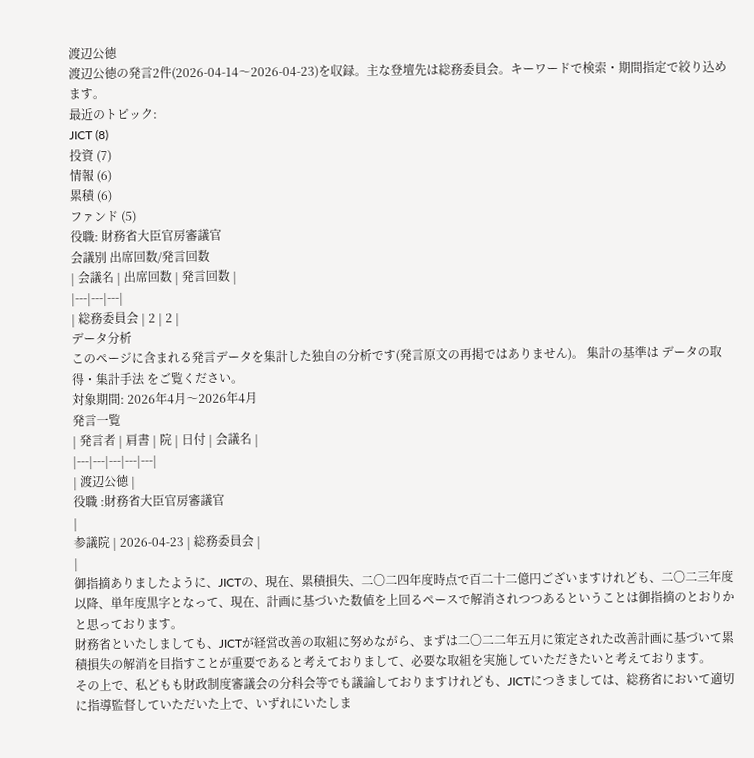渡辺公徳
渡辺公徳の発言2件(2026-04-14〜2026-04-23)を収録。主な登壇先は総務委員会。キーワードで検索・期間指定で絞り込めます。
最近のトピック:
JICT (8)
投資 (7)
情報 (6)
累積 (6)
ファンド (5)
役職: 財務省大臣官房審議官
会議別 出席回数/発言回数
| 会議名 | 出席回数 | 発言回数 |
|---|---|---|
| 総務委員会 | 2 | 2 |
データ分析
このページに含まれる発言データを集計した独自の分析です(発言原文の再掲ではありません)。 集計の基準は データの取得・集計手法 をご覧ください。
対象期間: 2026年4月〜2026年4月
発言一覧
| 発言者 | 肩書 | 院 | 日付 | 会議名 |
|---|---|---|---|---|
| 渡辺公徳 |
役職 :財務省大臣官房審議官
|
参議院 | 2026-04-23 | 総務委員会 |
|
御指摘ありましたように、JICTの、現在、累積損失、二〇二四年度時点で百二十二億円ございますけれども、二〇二三年度以降、単年度黒字となって、現在、計画に基づいた数値を上回るペースで解消されつつあるということは御指摘のとおりかと思っております。
財務省といたしましても、JICTが経営改善の取組に努めながら、まずは二〇二二年五月に策定された改善計画に基づいて累積損失の解消を目指すことが重要であると考えておりまして、必要な取組を実施していただきたいと考えております。
その上で、私どもも財政制度審議会の分科会等でも議論しておりますけれども、JICTにつきましては、総務省において適切に指導監督していただいた上で、いずれにいたしま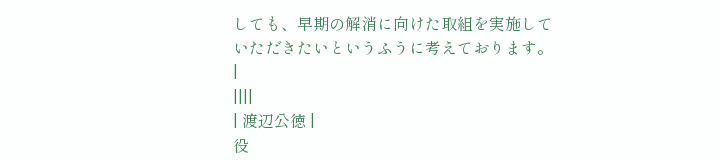しても、早期の解消に向けた取組を実施していただきたいというふうに考えております。
|
||||
| 渡辺公徳 |
役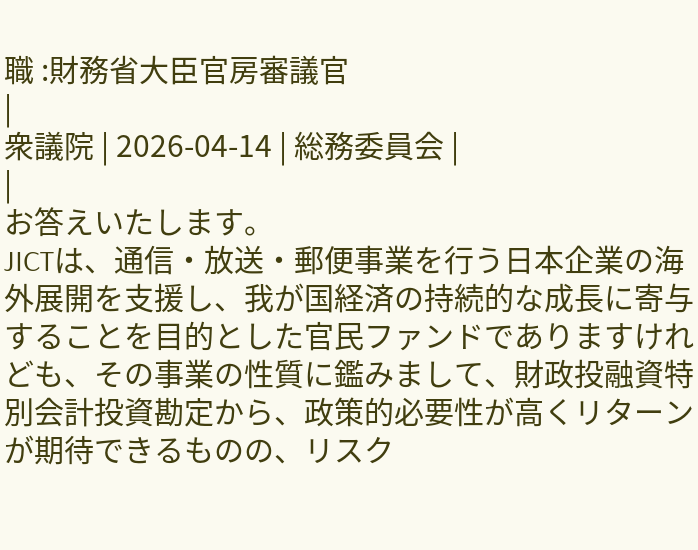職 :財務省大臣官房審議官
|
衆議院 | 2026-04-14 | 総務委員会 |
|
お答えいたします。
JICTは、通信・放送・郵便事業を行う日本企業の海外展開を支援し、我が国経済の持続的な成長に寄与することを目的とした官民ファンドでありますけれども、その事業の性質に鑑みまして、財政投融資特別会計投資勘定から、政策的必要性が高くリターンが期待できるものの、リスク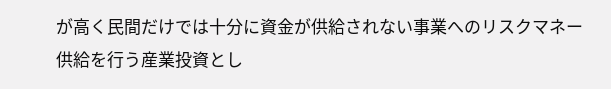が高く民間だけでは十分に資金が供給されない事業へのリスクマネー供給を行う産業投資とし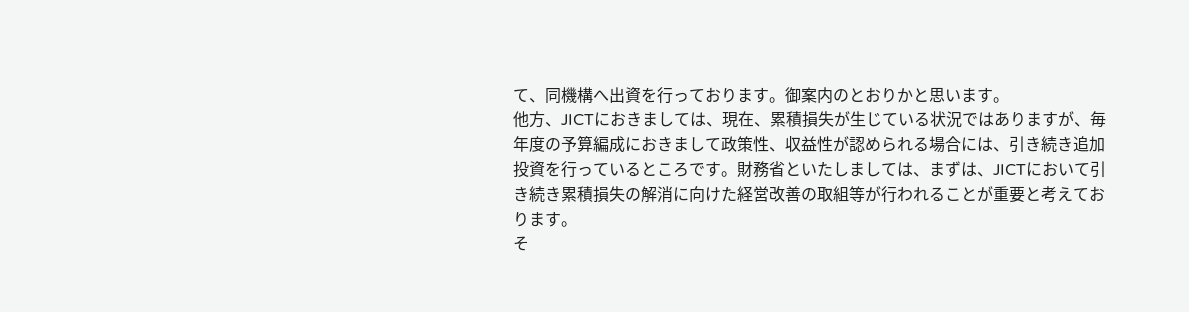て、同機構へ出資を行っております。御案内のとおりかと思います。
他方、JICTにおきましては、現在、累積損失が生じている状況ではありますが、毎年度の予算編成におきまして政策性、収益性が認められる場合には、引き続き追加投資を行っているところです。財務省といたしましては、まずは、JICTにおいて引き続き累積損失の解消に向けた経営改善の取組等が行われることが重要と考えております。
そ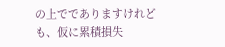の上ででありますけれども、仮に累積損失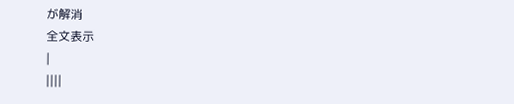が解消
全文表示
|
||||